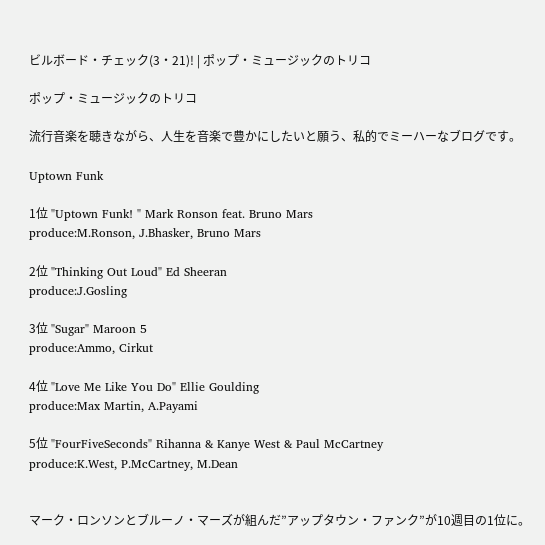ビルボード・チェック(3・21)! | ポップ・ミュージックのトリコ

ポップ・ミュージックのトリコ

流行音楽を聴きながら、人生を音楽で豊かにしたいと願う、私的でミーハーなブログです。

Uptown Funk

1位 "Uptown Funk! " Mark Ronson feat. Bruno Mars
produce:M.Ronson, J.Bhasker, Bruno Mars

2位 "Thinking Out Loud" Ed Sheeran
produce:J.Gosling

3位 "Sugar" Maroon 5
produce:Ammo, Cirkut

4位 "Love Me Like You Do" Ellie Goulding
produce:Max Martin, A.Payami

5位 "FourFiveSeconds" Rihanna & Kanye West & Paul McCartney
produce:K.West, P.McCartney, M.Dean


マーク・ロンソンとブルーノ・マーズが組んだ”アップタウン・ファンク”が10週目の1位に。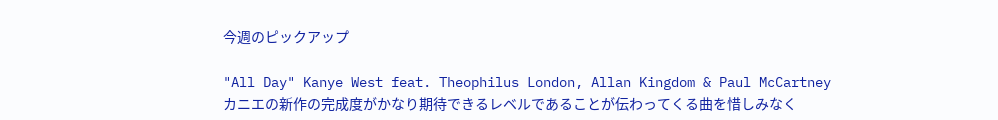今週のピックアップ

"All Day" Kanye West feat. Theophilus London, Allan Kingdom & Paul McCartney
カニエの新作の完成度がかなり期待できるレベルであることが伝わってくる曲を惜しみなく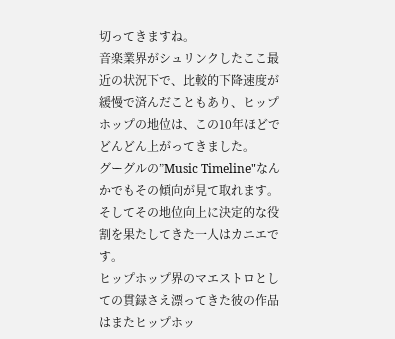切ってきますね。
音楽業界がシュリンクしたここ最近の状況下で、比較的下降速度が緩慢で済んだこともあり、ヒップホップの地位は、この10年ほどでどんどん上がってきました。
グーグルの”Music Timeline"なんかでもその傾向が見て取れます。
そしてその地位向上に決定的な役割を果たしてきた一人はカニエです。
ヒップホップ界のマエストロとしての貫録さえ漂ってきた彼の作品はまたヒップホッ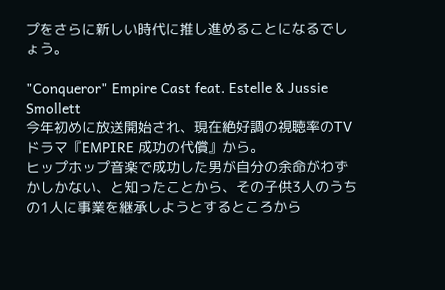プをさらに新しい時代に推し進めることになるでしょう。

"Conqueror" Empire Cast feat. Estelle & Jussie Smollett
今年初めに放送開始され、現在絶好調の視聴率のTVドラマ『EMPIRE 成功の代償』から。
ヒップホップ音楽で成功した男が自分の余命がわずかしかない、と知ったことから、その子供3人のうちの1人に事業を継承しようとするところから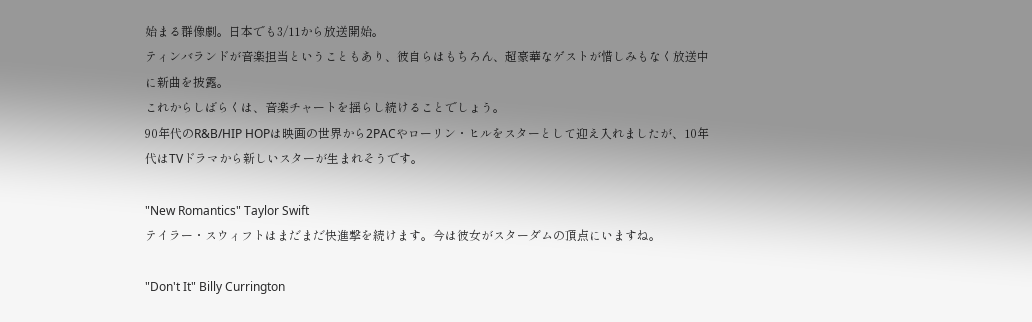始まる群像劇。日本でも3/11から放送開始。
ティンバランドが音楽担当ということもあり、彼自らはもちろん、超豪華なゲストが惜しみもなく放送中に新曲を披露。
これからしばらくは、音楽チャートを揺らし続けることでしょう。
90年代のR&B/HIP HOPは映画の世界から2PACやローリン・ヒルをスターとして迎え入れましたが、10年代はTVドラマから新しいスターが生まれそうです。

"New Romantics" Taylor Swift
テイラー・スウィフトはまだまだ快進撃を続けます。今は彼女がスターダムの頂点にいますね。

"Don't It" Billy Currington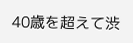40歳を超えて渋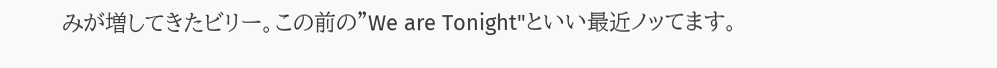みが増してきたビリー。この前の"We are Tonight"といい最近ノッてます。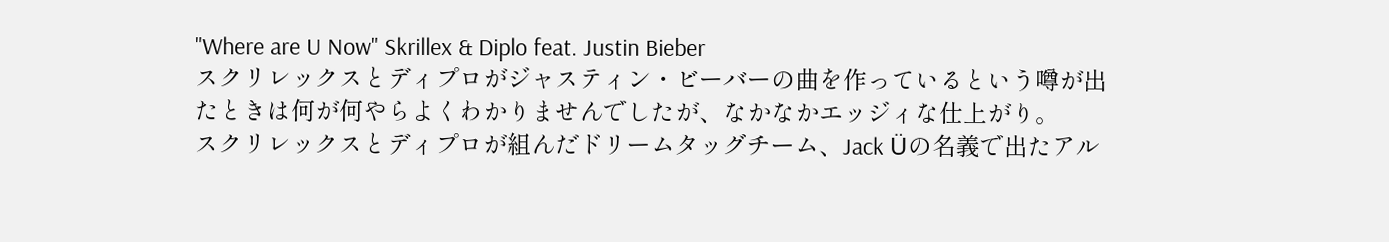"Where are U Now" Skrillex & Diplo feat. Justin Bieber
スクリレックスとディプロがジャスティン・ビーバーの曲を作っているという噂が出たときは何が何やらよくわかりませんでしたが、なかなかエッジィな仕上がり。
スクリレックスとディプロが組んだドリームタッグチーム、Jack Üの名義で出たアル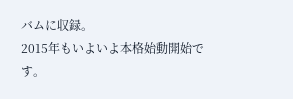バムに収録。
2015年もいよいよ本格始動開始です。